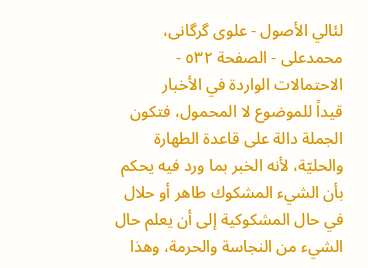لئالي الأصول - علوی گرگانی، محمدعلی - الصفحة ٥٣٢ - الاحتمالات الواردة في الأخبار
قيداً للموضوع لا المحمول، فتكون الجملة دالة على قاعدة الطهارة والحليّة، لأنه الخبر بما ورد فيه يحكم بأن الشيء المشكوك طاهر أو حلال في حال المشكوكية إلى أن يعلم حال الشيء من النجاسة والحرمة، وهذا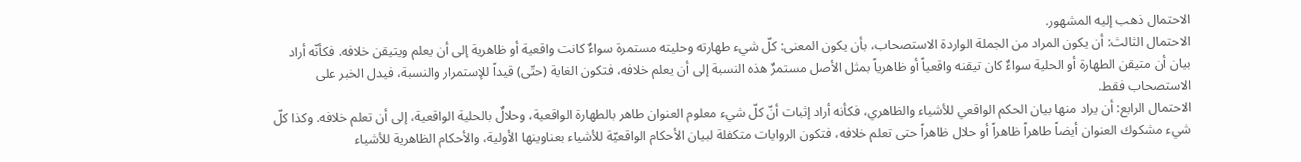الاحتمال ذهب إليه المشهور.
الاحتمال الثالث: أن يكون المراد من الجملة الواردة الاستصحاب، بأن يكون المعنى: كلّ شيء طهارته وحليته مستمرة سواءٌ كانت واقعية أو ظاهرية إلى أن يعلم ويتيقن خلافه. فكأنّه أراد بيان أن متيقن الطهارة أو الحلية سواءٌ كان تيقنه واقعياً أو ظاهرياً بمثل الأصل مستمرٌ هذه النسبة إلى أن يعلم خلافه، فتكون الغاية (حتّى) قيداً للإستمرار والنسبة، فيدل الخبر على الاستصحاب فقط.
الاحتمال الرابع: أن يراد منها بيان الحكم الواقعي للأشياء والظاهري، فكأنه أراد إثبات أنّ كلّ شيء معلوم العنوان طاهر بالطهارة الواقعية، وحلالٌ بالحلية الواقعية، إلى أن تعلم خلافه. وكذا كلّ شيء مشكوك العنوان أيضاً طاهراً ظاهراً أو حلال ظاهراً حتى تعلم خلافه، فتكون الروايات متكفلة لبيان الأحكام الواقعيّة للأشياء بعناوينها الأولية، والأحكام الظاهرية للأشياء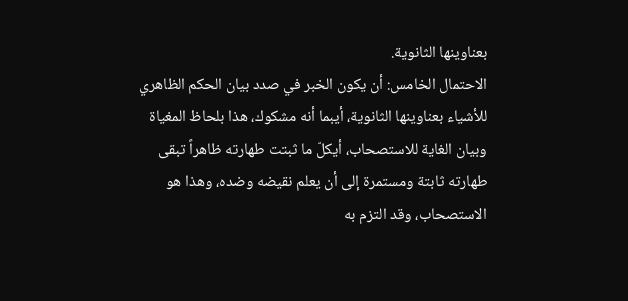بعناوينها الثانوية.
الاحتمال الخامس: أن يكون الخبر في صدد بيان الحكم الظاهري للأشياء بعناوينها الثانوية، أيبما أنه مشكوك، هذا بلحاظ المغياة وبيان الغاية للاستصحاب، أيكلّ ما ثبتت طهارته ظاهراً تبقى طهارته ثابتة ومستمرة إلى أن يعلم نقيضه وضده، وهذا هو الاستصحاب، وقد التزم به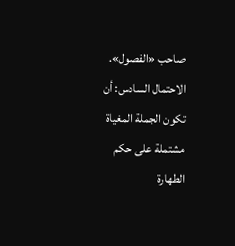صاحب «الفصول».
الاحتمال السادس: أن تكون الجملة المغياة مشتملة على حكم الطهارة